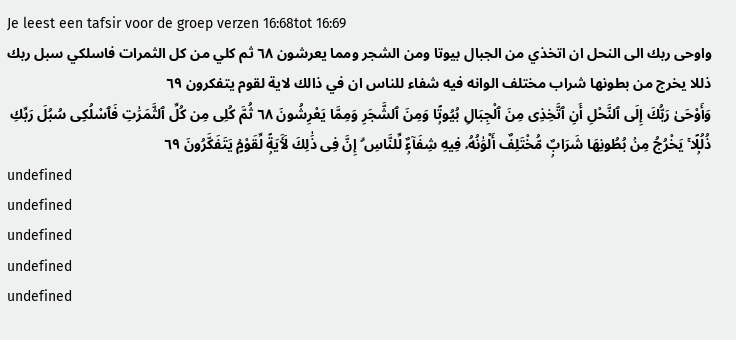Je leest een tafsir voor de groep verzen 16:68tot 16:69
واوحى ربك الى النحل ان اتخذي من الجبال بيوتا ومن الشجر ومما يعرشون ٦٨ ثم كلي من كل الثمرات فاسلكي سبل ربك ذللا يخرج من بطونها شراب مختلف الوانه فيه شفاء للناس ان في ذالك لاية لقوم يتفكرون ٦٩
وَأَوْحَىٰ رَبُّكَ إِلَى ٱلنَّحْلِ أَنِ ٱتَّخِذِى مِنَ ٱلْجِبَالِ بُيُوتًۭا وَمِنَ ٱلشَّجَرِ وَمِمَّا يَعْرِشُونَ ٦٨ ثُمَّ كُلِى مِن كُلِّ ٱلثَّمَرَٰتِ فَٱسْلُكِى سُبُلَ رَبِّكِ ذُلُلًۭا ۚ يَخْرُجُ مِنۢ بُطُونِهَا شَرَابٌۭ مُّخْتَلِفٌ أَلْوَٰنُهُۥ فِيهِ شِفَآءٌۭ لِّلنَّاسِ ۗ إِنَّ فِى ذَٰلِكَ لَـَٔايَةًۭ لِّقَوْمٍۢ يَتَفَكَّرُونَ ٦٩
undefined
undefined
undefined
undefined
undefined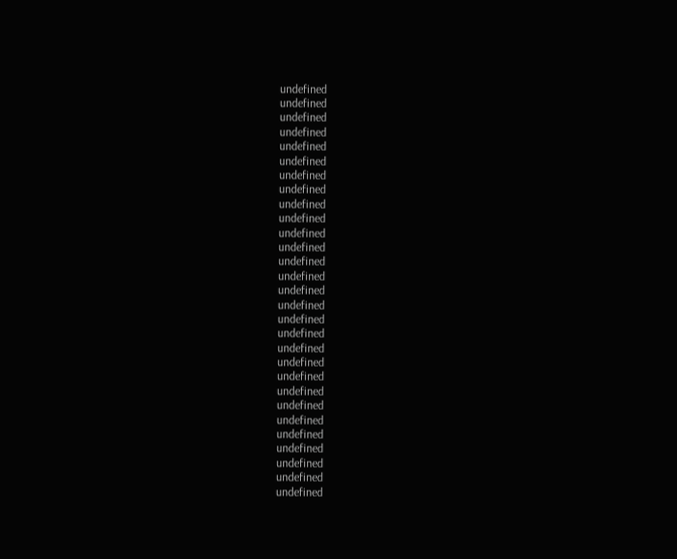undefined
undefined
undefined
undefined
undefined
undefined
undefined
undefined
undefined
undefined
undefined
undefined
undefined
undefined
undefined
undefined
undefined
undefined
undefined
undefined
undefined
undefined
undefined
undefined
undefined
undefined
undefined
undefined
undefined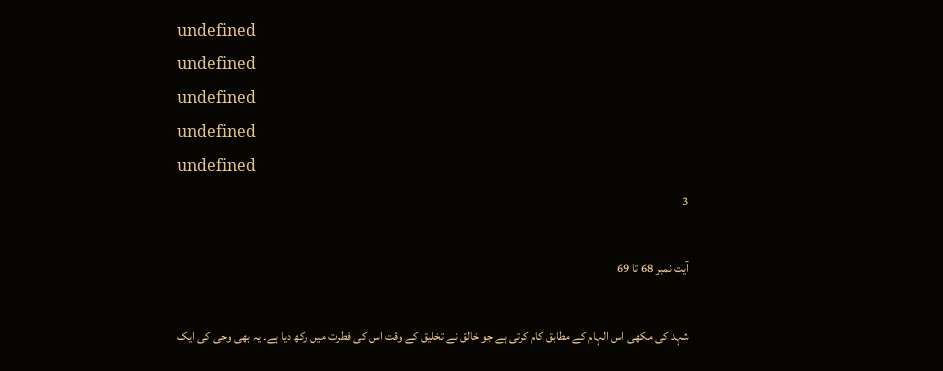undefined
undefined
undefined
undefined
undefined
3

آیت نمبر 68 تا 69

شہد کی مکھی اس الہام کے مطابق کام کرتی ہے جو خالق نے تخلیق کے وقت اس کی فطرت میں رکھ دیا ہے۔ یہ بھی وحی کی ایک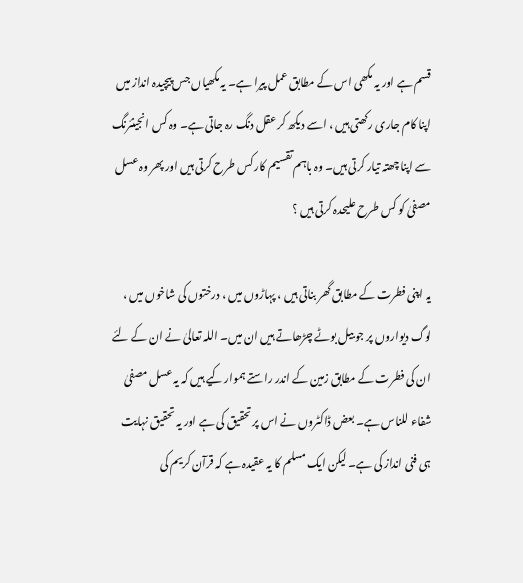قسم ہے اور یہ مکھی اس کے مطابق عمل پیرا ہے۔ یہ مکھیاں جس پیچیدہ انداز میں اپنا کام جاری رکھتی ہیں ، اسے دیکھ کر عقل دنگ رہ جاتی ہے۔ وہ کس انجینئرنگ سے اپنا چھتہ تیار کرتی ہیں۔ وہ باہم تقسیم کار کس طرح کرتی ہیں اور پھر وہ عسل مصفیٰ کو کس طرح علیحدہ کرتی ہیں ؟

یہ اپنی فطرت کے مطابق گھر بناتی ہیں ، پہاڑوں میں ، درختوں کی شاخوں میں ، لوگ دیواروں پر جو بیل بوٹے چڑھاتے ہیں ان میں۔ اللہ تعالیٰ نے ان کے لئے ان کی فطرت کے مطابق زمین کے اندر راستے ہموار کیے ہیں کہ یہ عسل مصفیٰ شفاء للناس ہے۔ بعض ڈاکٹروں نے اس پر تحقیق کی ہے اور یہ تحقیق نہایت ہی فنی انداز کی ہے۔ لیکن ایک مسلم کا یہ عقیدہ ہے کہ قرآن کریم کی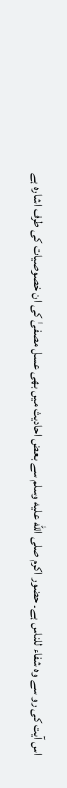اس آیت کی رو سے وہ شفاء للناس ہے۔ حضور اکرم صلى الله عليه وسلم سے بعض احادیث میں بھی عسل مصفیٰ کی ان خصوصیات کی طرف اشارہ ہے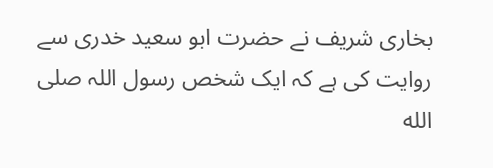بخاری شریف نے حضرت ابو سعید خدری سے روایت کی ہے کہ ایک شخص رسول اللہ صلى الله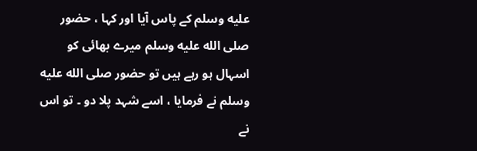عليه وسلم کے پاس آیا اور کہا ، حضور صلى الله عليه وسلم میرے بھائی کو اسہال ہو رہے ہیں تو حضور صلى الله عليه وسلم نے فرمایا ، اسے شہد پلا دو ۔ تو اس نے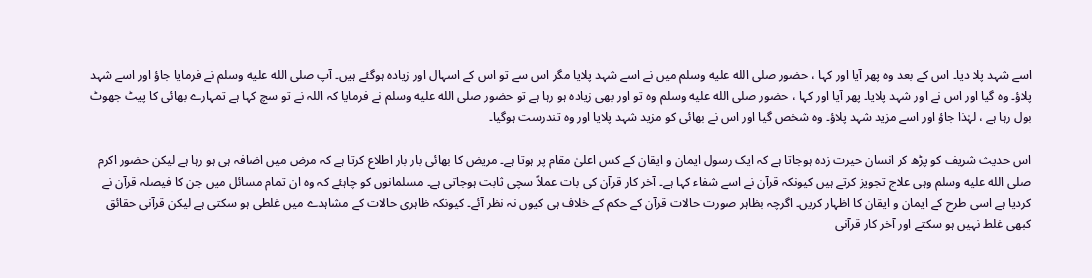اسے شہد پلا دیا۔ اس کے بعد وہ پھر آیا اور کہا ، حضور صلى الله عليه وسلم میں نے اسے شہد پلایا مگر اس سے تو اس کے اسہال اور زیادہ ہوگئے ہیں۔ آپ صلى الله عليه وسلم نے فرمایا جاؤ اور اسے شہد پلاؤ۔ وہ گیا اور اس نے اور شہد پلایا۔ پھر آیا اور کہا ، حضور صلى الله عليه وسلم وہ تو اور بھی زیادہ ہو رہا ہے تو حضور صلى الله عليه وسلم نے فرمایا کہ اللہ نے تو سچ کہا ہے تمہارے بھائی کا پیٹ جھوٹ بول رہا ہے ، لہٰذا جاؤ اور اسے مزید شہد پلاؤ۔ وہ شخص گیا اور اس نے بھائی کو مزید شہد پلایا اور وہ تندرست ہوگیا۔

اس حدیث شریف کو پڑھ کر انسان حیرت زدہ ہوجاتا ہے کہ ایک رسول ایمان و ایقان کے کس اعلیٰ مقام پر ہوتا ہے۔ مریض کا بھائی بار بار اطلاع کرتا ہے کہ مرض میں اضافہ ہی ہو رہا ہے لیکن حضور اکرم صلى الله عليه وسلم وہی علاج تجویز کرتے ہیں کیونکہ قرآن نے اسے شفاء کہا ہے۔ آخر کار قرآن کی بات عملاً سچی ثابت ہوجاتی ہے۔ مسلمانوں کو چاہئے کہ وہ ان تمام مسائل میں جن کا فیصلہ قرآن نے کردیا ہے اسی طرح کے ایمان و ایقان کا اظہار کریں۔ اگرچہ بظاہر صورت حالات قرآن کے حکم کے خلاف ہی کیوں نہ نظر آئے۔ کیونکہ ظاہری حالات کے مشاہدے میں غلطی ہو سکتی ہے لیکن قرآنی حقائق کبھی غلط نہیں ہو سکتے اور آخر کار قرآنی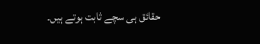حقائق ہی سچے ثابت ہوتے ہیں۔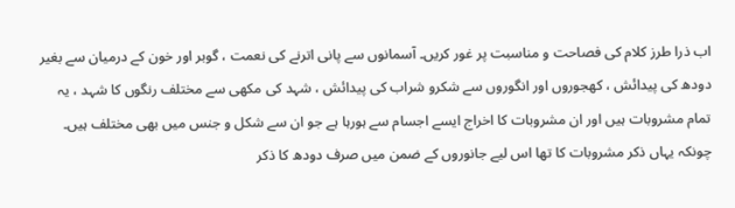اب ذرا طرز کلام کی فصاحت و مناسبت پر غور کریں۔ آسمانوں سے پانی اترنے کی نعمت ، گوبر اور خون کے درمیان سے بغیر دودھ کی پیدائش ، کھجوروں اور انگوروں سے شکرو شراب کی پیدائش ، شہد کی مکھی سے مختلف رنگوں کا شہد ، یہ تمام مشروبات ہیں اور ان مشروبات کا اخراج ایسے اجسام سے ہورہا ہے جو ان سے شکل و جنس میں بھی مختلف ہیں۔ چونکہ یہاں ذکر مشروبات کا تھا اس لیے جانوروں کے ضمن میں صرف دودھ کا ذکر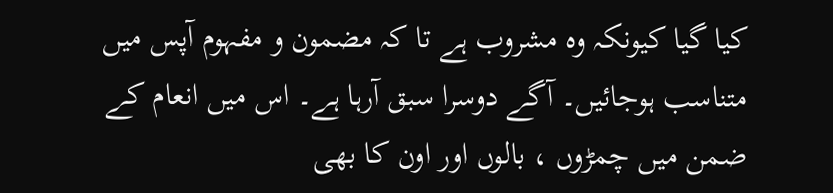کیا گیا کیونکہ وہ مشروب ہے تا کہ مضمون و مفہوم آپس میں متناسب ہوجائیں۔ آگے دوسرا سبق آرہا ہے۔ اس میں انعام کے ضمن میں چمڑوں ، بالوں اور اون کا بھی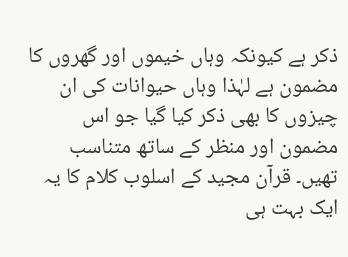ذکر ہے کیونکہ وہاں خیموں اور گھروں کا مضمون ہے لہٰذا وہاں حیوانات کی ان چیزوں کا بھی ذکر کیا گیا جو اس مضمون اور منظر کے ساتھ متناسب تھیں۔ قرآن مجید کے اسلوب کلام کا یہ ایک بہت ہی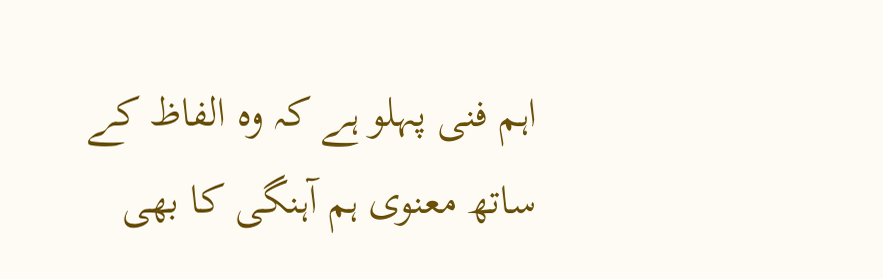اہم فنی پہلو ہے کہ وہ الفاظ کے ساتھ معنوی ہم آہنگی کا بھی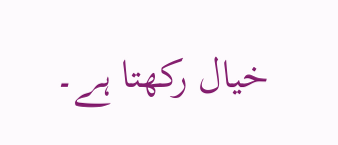خیال رکھتا ہے۔